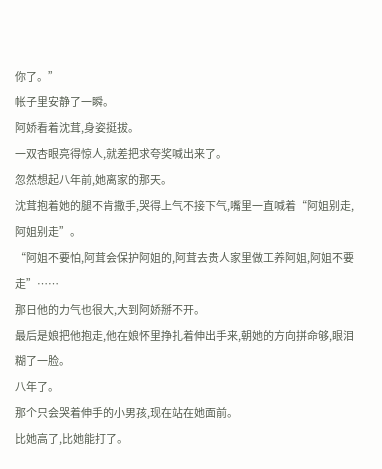你了。”
帐子里安静了一瞬。
阿娇看着沈茸,身姿挺拔。
一双杏眼亮得惊人,就差把求夸奖喊出来了。
忽然想起八年前,她离家的那天。
沈茸抱着她的腿不肯撒手,哭得上气不接下气,嘴里一直喊着“阿姐别走,阿姐别走”。
“阿姐不要怕,阿茸会保护阿姐的,阿茸去贵人家里做工养阿姐,阿姐不要走”……
那日他的力气也很大,大到阿娇掰不开。
最后是娘把他抱走,他在娘怀里挣扎着伸出手来,朝她的方向拼命够,眼泪糊了一脸。
八年了。
那个只会哭着伸手的小男孩,现在站在她面前。
比她高了,比她能打了。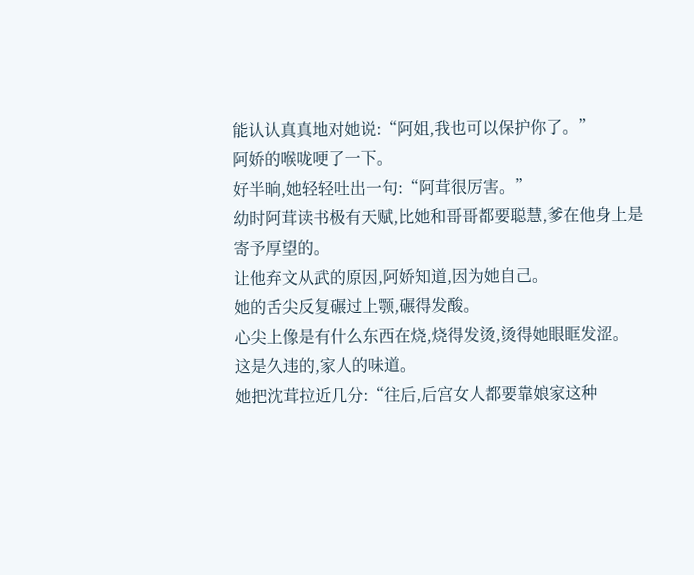能认认真真地对她说:“阿姐,我也可以保护你了。”
阿娇的喉咙哽了一下。
好半晌,她轻轻吐出一句:“阿茸很厉害。”
幼时阿茸读书极有天赋,比她和哥哥都要聪慧,爹在他身上是寄予厚望的。
让他弃文从武的原因,阿娇知道,因为她自己。
她的舌尖反复碾过上颚,碾得发酸。
心尖上像是有什么东西在烧,烧得发烫,烫得她眼眶发涩。
这是久违的,家人的味道。
她把沈茸拉近几分:“往后,后宫女人都要靠娘家这种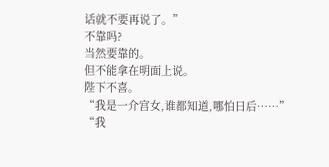话就不要再说了。”
不靠吗?
当然要靠的。
但不能拿在明面上说。
陛下不喜。
“我是一介宫女,谁都知道,哪怕日后……”
“我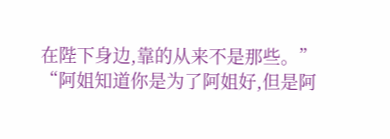在陛下身边,靠的从来不是那些。”
“阿姐知道你是为了阿姐好,但是阿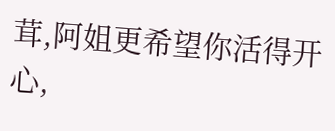茸,阿姐更希望你活得开心,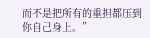而不是把所有的重担都压到你自己身上。”